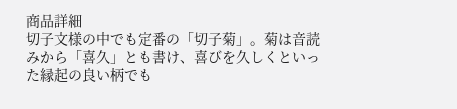商品詳細
切子文様の中でも定番の「切子菊」。菊は音読みから「喜久」とも書け、喜びを久しくといった縁起の良い柄でも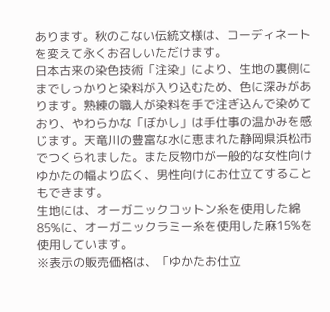あります。秋のこない伝統文様は、コーディネートを変えて永くお召しいただけます。
日本古来の染色技術「注染」により、生地の裏側にまでしっかりと染料が入り込むため、色に深みがあります。熟練の職人が染料を手で注ぎ込んで染めており、やわらかな「ぼかし」は手仕事の温かみを感じます。天竜川の豊富な水に恵まれた静岡県浜松市でつくられました。また反物巾が一般的な女性向けゆかたの幅より広く、男性向けにお仕立てすることもできます。
生地には、オーガニックコットン糸を使用した綿85%に、オーガニックラミー糸を使用した麻15%を使用しています。
※表示の販売価格は、「ゆかたお仕立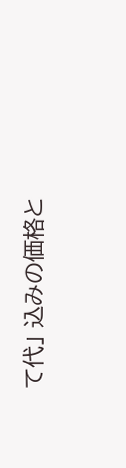て代」 込みの価格と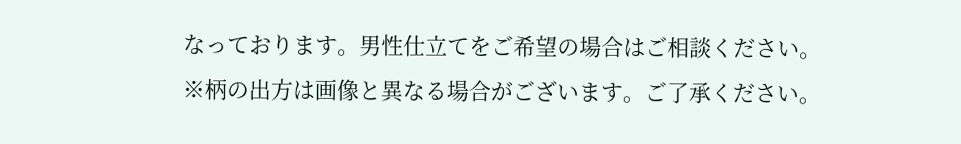なっております。男性仕立てをご希望の場合はご相談ください。
※柄の出方は画像と異なる場合がございます。ご了承ください。